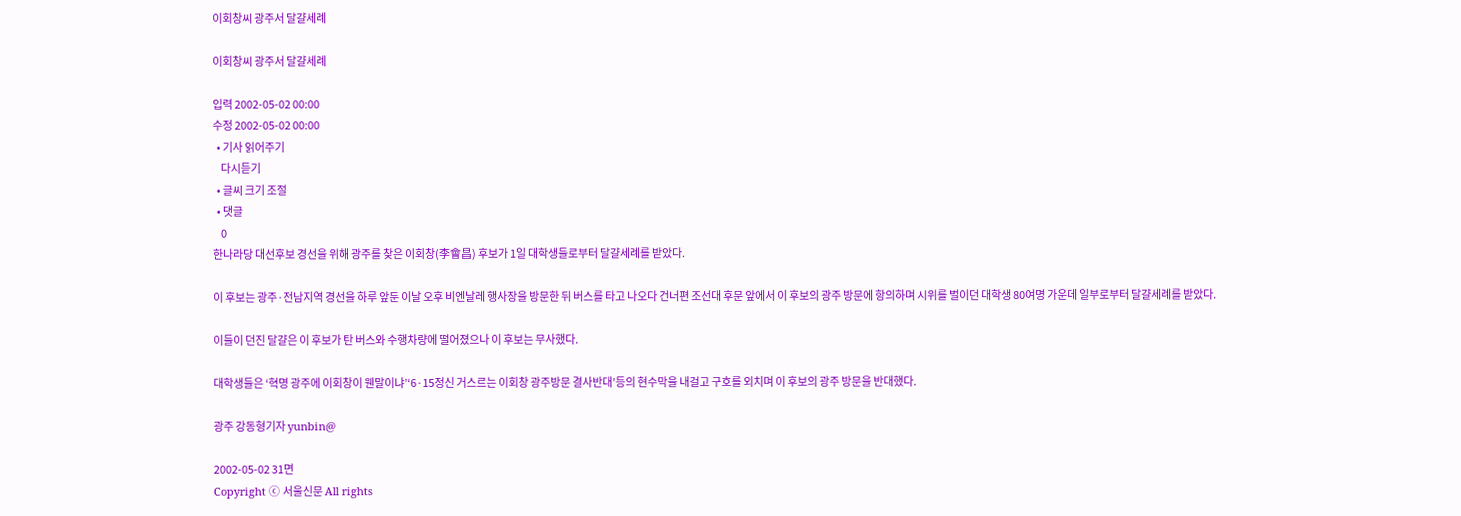이회창씨 광주서 달걀세례

이회창씨 광주서 달걀세례

입력 2002-05-02 00:00
수정 2002-05-02 00:00
  • 기사 읽어주기
    다시듣기
  • 글씨 크기 조절
  • 댓글
    0
한나라당 대선후보 경선을 위해 광주를 찾은 이회창(李會昌) 후보가 1일 대학생들로부터 달걀세례를 받았다.

이 후보는 광주·전남지역 경선을 하루 앞둔 이날 오후 비엔날레 행사장을 방문한 뒤 버스를 타고 나오다 건너편 조선대 후문 앞에서 이 후보의 광주 방문에 항의하며 시위를 벌이던 대학생 80여명 가운데 일부로부터 달걀세례를 받았다.

이들이 던진 달걀은 이 후보가 탄 버스와 수행차량에 떨어졌으나 이 후보는 무사했다.

대학생들은 ‘혁명 광주에 이회창이 웬말이냐’‘6·15정신 거스르는 이회창 광주방문 결사반대’등의 현수막을 내걸고 구호를 외치며 이 후보의 광주 방문을 반대했다.

광주 강동형기자 yunbin@

2002-05-02 31면
Copyright ⓒ 서울신문 All rights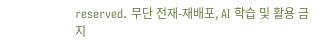reserved. 무단 전재-재배포, AI 학습 및 활용 금지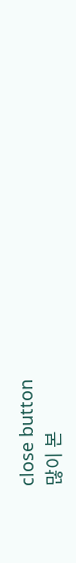close button
많이 본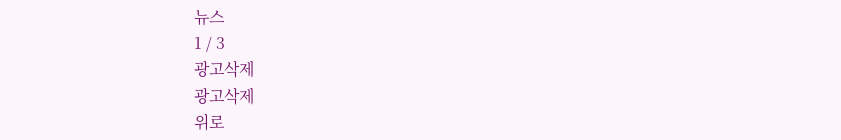뉴스
1 / 3
광고삭제
광고삭제
위로